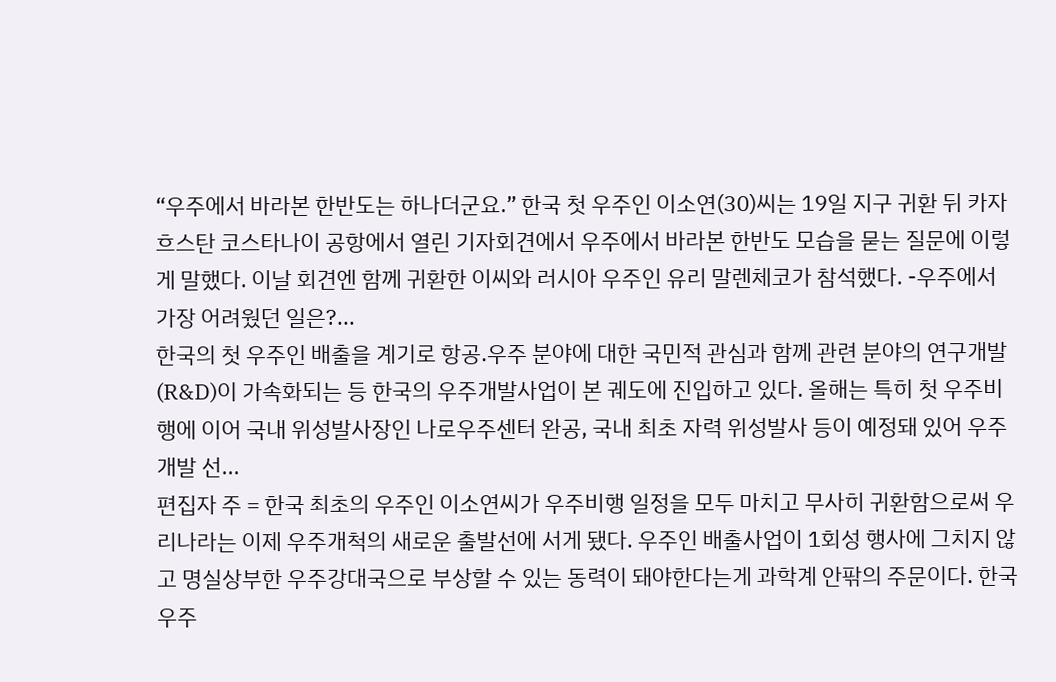“우주에서 바라본 한반도는 하나더군요.” 한국 첫 우주인 이소연(30)씨는 19일 지구 귀환 뒤 카자흐스탄 코스타나이 공항에서 열린 기자회견에서 우주에서 바라본 한반도 모습을 묻는 질문에 이렇게 말했다. 이날 회견엔 함께 귀환한 이씨와 러시아 우주인 유리 말렌체코가 참석했다. -우주에서 가장 어려웠던 일은?...
한국의 첫 우주인 배출을 계기로 항공.우주 분야에 대한 국민적 관심과 함께 관련 분야의 연구개발(R&D)이 가속화되는 등 한국의 우주개발사업이 본 궤도에 진입하고 있다. 올해는 특히 첫 우주비행에 이어 국내 위성발사장인 나로우주센터 완공, 국내 최초 자력 위성발사 등이 예정돼 있어 우주개발 선...
편집자 주 = 한국 최초의 우주인 이소연씨가 우주비행 일정을 모두 마치고 무사히 귀환함으로써 우리나라는 이제 우주개척의 새로운 출발선에 서게 됐다. 우주인 배출사업이 1회성 행사에 그치지 않고 명실상부한 우주강대국으로 부상할 수 있는 동력이 돼야한다는게 과학계 안팎의 주문이다. 한국 우주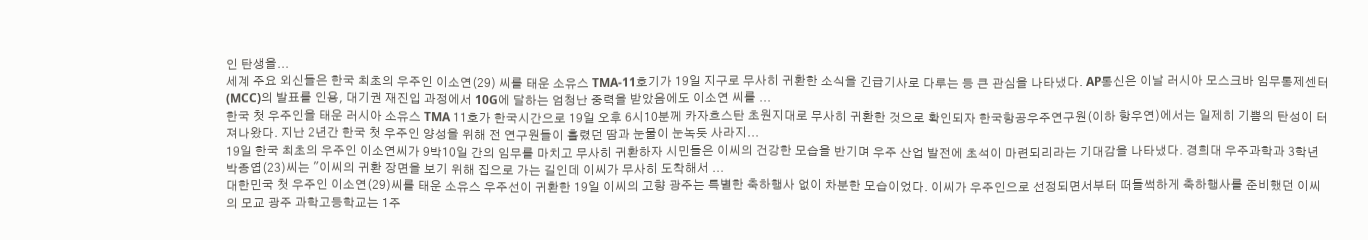인 탄생을...
세계 주요 외신들은 한국 최초의 우주인 이소연(29) 씨를 태운 소유스 TMA-11호기가 19일 지구로 무사히 귀환한 소식을 긴급기사로 다루는 등 큰 관심을 나타냈다. AP통신은 이날 러시아 모스크바 임무통제센터(MCC)의 발표를 인용, 대기권 재진입 과정에서 10G에 달하는 엄청난 중력을 받았음에도 이소연 씨를 ...
한국 첫 우주인을 태운 러시아 소유스 TMA 11호가 한국시간으로 19일 오후 6시10분께 카자흐스탄 초원지대로 무사히 귀환한 것으로 확인되자 한국항공우주연구원(이하 항우연)에서는 일제히 기쁨의 탄성이 터져나왔다. 지난 2년간 한국 첫 우주인 양성을 위해 전 연구원들이 흘렸던 땀과 눈물이 눈녹듯 사라지...
19일 한국 최초의 우주인 이소연씨가 9박10일 간의 임무를 마치고 무사히 귀환하자 시민들은 이씨의 건강한 모습을 반기며 우주 산업 발전에 초석이 마련되리라는 기대감을 나타냈다. 경희대 우주과학과 3학년 박종엽(23)씨는 "이씨의 귀환 장면을 보기 위해 집으로 가는 길인데 이씨가 무사히 도착해서 ...
대한민국 첫 우주인 이소연(29)씨를 태운 소유스 우주선이 귀환한 19일 이씨의 고향 광주는 특별한 축하행사 없이 차분한 모습이었다. 이씨가 우주인으로 선정되면서부터 떠들썩하게 축하행사를 준비했던 이씨의 모교 광주 과학고등학교는 1주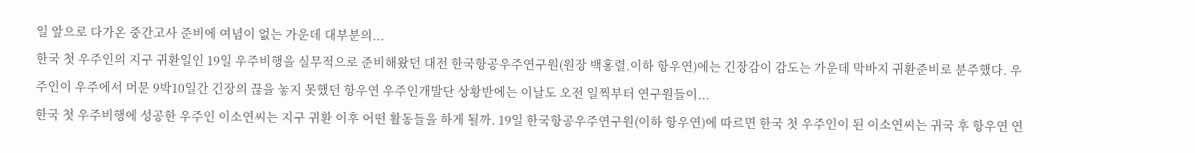일 앞으로 다가온 중간고사 준비에 여념이 없는 가운데 대부분의...
한국 첫 우주인의 지구 귀환일인 19일 우주비행을 실무적으로 준비해왔던 대전 한국항공우주연구원(원장 백홍렬.이하 항우연)에는 긴장감이 감도는 가운데 막바지 귀환준비로 분주했다. 우주인이 우주에서 머문 9박10일간 긴장의 끊을 놓지 못했던 항우연 우주인개발단 상황반에는 이날도 오전 일찍부터 연구원들이...
한국 첫 우주비행에 성공한 우주인 이소연씨는 지구 귀환 이후 어떤 활동들을 하게 될까. 19일 한국항공우주연구원(이하 항우연)에 따르면 한국 첫 우주인이 된 이소연씨는 귀국 후 항우연 연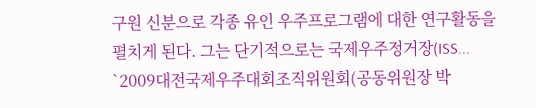구원 신분으로 각종 유인 우주프로그램에 대한 연구활동을 펼치게 된다. 그는 단기적으로는 국제우주정거장(ISS...
`2009대전국제우주대회조직위원회(공동위원장 박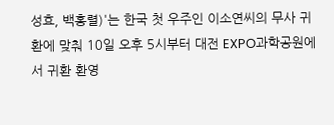성효, 백홍렬)'는 한국 첫 우주인 이소연씨의 무사 귀환에 맞춰 10일 오후 5시부터 대전 EXPO과학공원에서 귀환 환영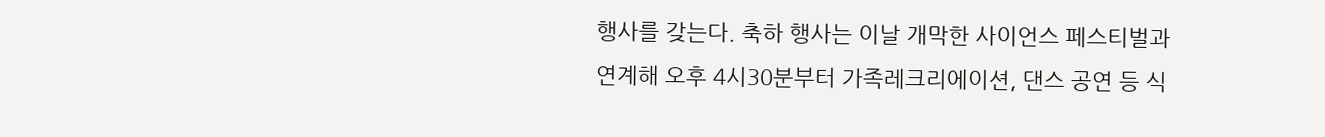행사를 갖는다. 축하 행사는 이날 개막한 사이언스 페스티벌과 연계해 오후 4시30분부터 가족레크리에이션, 댄스 공연 등 식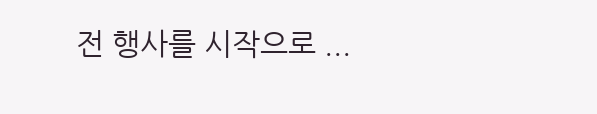전 행사를 시작으로 ...